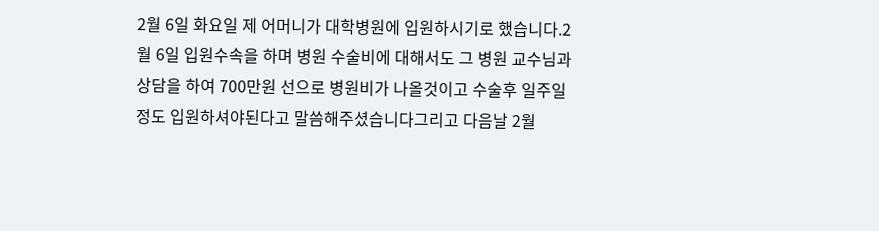2월 6일 화요일 제 어머니가 대학병원에 입원하시기로 했습니다.2월 6일 입원수속을 하며 병원 수술비에 대해서도 그 병원 교수님과 상담을 하여 700만원 선으로 병원비가 나올것이고 수술후 일주일 정도 입원하셔야된다고 말씀해주셨습니다그리고 다음날 2월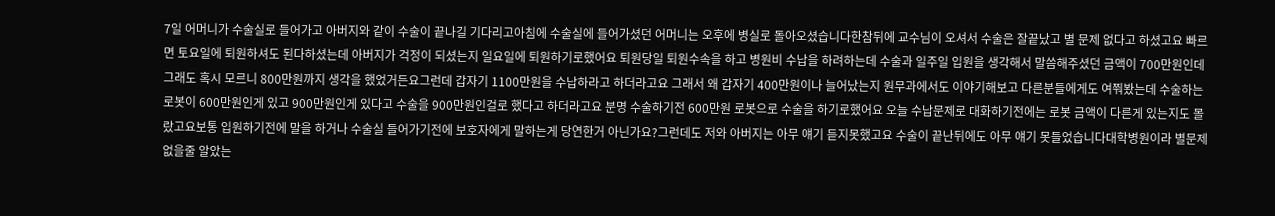7일 어머니가 수술실로 들어가고 아버지와 같이 수술이 끝나길 기다리고아침에 수술실에 들어가셨던 어머니는 오후에 병실로 돌아오셨습니다한참뒤에 교수님이 오셔서 수술은 잘끝났고 별 문제 없다고 하셨고요 빠르면 토요일에 퇴원하셔도 된다하셨는데 아버지가 걱정이 되셨는지 일요일에 퇴원하기로했어요 퇴원당일 퇴원수속을 하고 병원비 수납을 하려하는데 수술과 일주일 입원을 생각해서 말씀해주셨던 금액이 700만원인데 그래도 혹시 모르니 800만원까지 생각을 했었거든요그런데 갑자기 1100만원을 수납하라고 하더라고요 그래서 왜 갑자기 400만원이나 늘어났는지 원무과에서도 이야기해보고 다른분들에게도 여쭤봤는데 수술하는 로봇이 600만원인게 있고 900만원인게 있다고 수술을 900만원인걸로 했다고 하더라고요 분명 수술하기전 600만원 로봇으로 수술을 하기로했어요 오늘 수납문제로 대화하기전에는 로봇 금액이 다른게 있는지도 몰랐고요보통 입원하기전에 말을 하거나 수술실 들어가기전에 보호자에게 말하는게 당연한거 아닌가요?그런데도 저와 아버지는 아무 얘기 듣지못했고요 수술이 끝난뒤에도 아무 얘기 못들었습니다대학병원이라 별문제 없을줄 알았는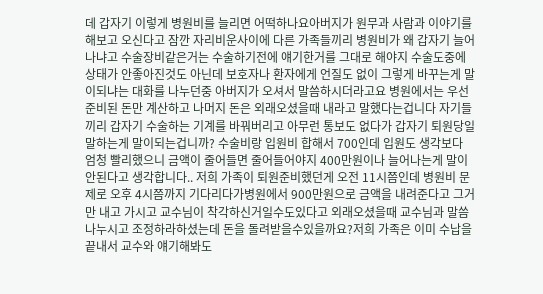데 갑자기 이렇게 병원비를 늘리면 어떡하나요아버지가 원무과 사람과 이야기를 해보고 오신다고 잠깐 자리비운사이에 다른 가족들끼리 병원비가 왜 갑자기 늘어나냐고 수술장비같은거는 수술하기전에 얘기한거를 그대로 해야지 수술도중에 상태가 안좋아진것도 아닌데 보호자나 환자에게 언질도 없이 그렇게 바꾸는게 말이되냐는 대화를 나누던중 아버지가 오셔서 말씀하시더라고요 병원에서는 우선 준비된 돈만 계산하고 나머지 돈은 외래오셨을때 내라고 말했다는겁니다 자기들끼리 갑자기 수술하는 기계를 바꿔버리고 아무런 통보도 없다가 갑자기 퇴원당일 말하는게 말이되는겁니까? 수술비랑 입원비 합해서 700인데 입원도 생각보다 엄청 빨리했으니 금액이 줄어들면 줄어들어야지 400만원이나 늘어나는게 말이 안된다고 생각합니다.. 저희 가족이 퇴원준비했던게 오전 11시쯤인데 병원비 문제로 오후 4시쯤까지 기다리다가병원에서 900만원으로 금액을 내려준다고 그거만 내고 가시고 교수님이 착각하신거일수도있다고 외래오셨을때 교수님과 말씀나누시고 조정하라하셨는데 돈을 돌려받을수있을까요?저희 가족은 이미 수납을끝내서 교수와 얘기해봐도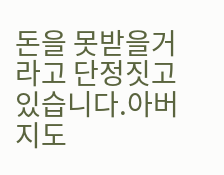돈을 못받을거라고 단정짓고있습니다.아버지도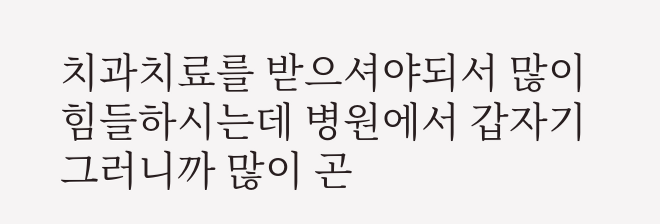치과치료를 받으셔야되서 많이 힘들하시는데 병원에서 갑자기 그러니까 많이 곤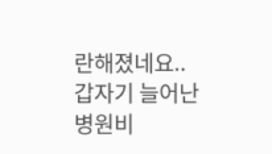란해졌네요..
갑자기 늘어난 병원비